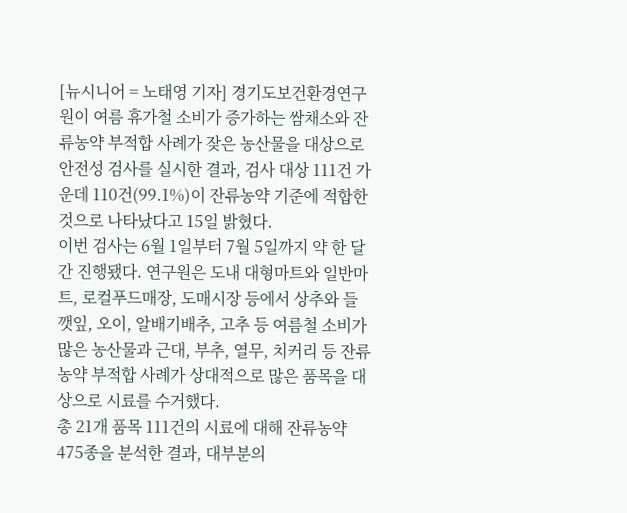[뉴시니어 = 노태영 기자] 경기도보건환경연구원이 여름 휴가철 소비가 증가하는 쌈채소와 잔류농약 부적합 사례가 잦은 농산물을 대상으로 안전성 검사를 실시한 결과, 검사 대상 111건 가운데 110건(99.1%)이 잔류농약 기준에 적합한 것으로 나타났다고 15일 밝혔다.
이번 검사는 6월 1일부터 7월 5일까지 약 한 달간 진행됐다. 연구원은 도내 대형마트와 일반마트, 로컬푸드매장, 도매시장 등에서 상추와 들깻잎, 오이, 알배기배추, 고추 등 여름철 소비가 많은 농산물과 근대, 부추, 열무, 치커리 등 잔류농약 부적합 사례가 상대적으로 많은 품목을 대상으로 시료를 수거했다.
총 21개 품목 111건의 시료에 대해 잔류농약 475종을 분석한 결과, 대부분의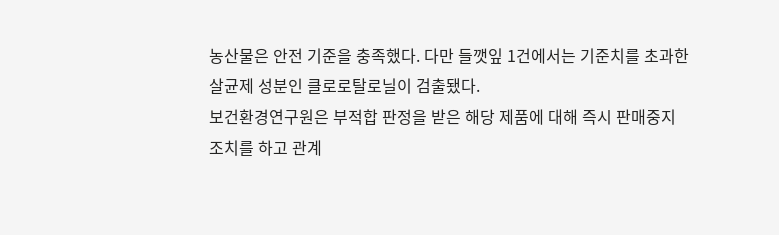농산물은 안전 기준을 충족했다. 다만 들깻잎 1건에서는 기준치를 초과한 살균제 성분인 클로로탈로닐이 검출됐다.
보건환경연구원은 부적합 판정을 받은 해당 제품에 대해 즉시 판매중지 조치를 하고 관계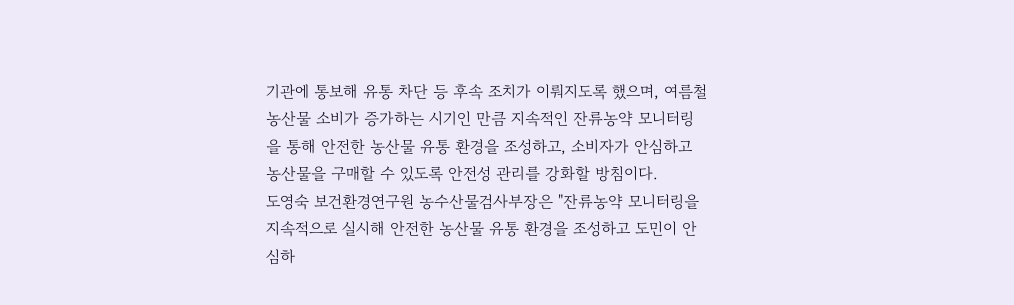기관에 통보해 유통 차단 등 후속 조치가 이뤄지도록 했으며, 여름철 농산물 소비가 증가하는 시기인 만큼 지속적인 잔류농약 모니터링을 통해 안전한 농산물 유통 환경을 조성하고, 소비자가 안심하고 농산물을 구매할 수 있도록 안전성 관리를 강화할 방침이다.
도영숙 보건환경연구원 농수산물검사부장은 "잔류농약 모니터링을 지속적으로 실시해 안전한 농산물 유통 환경을 조성하고 도민이 안심하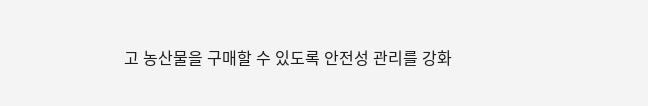고 농산물을 구매할 수 있도록 안전성 관리를 강화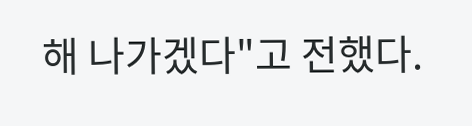해 나가겠다"고 전했다.